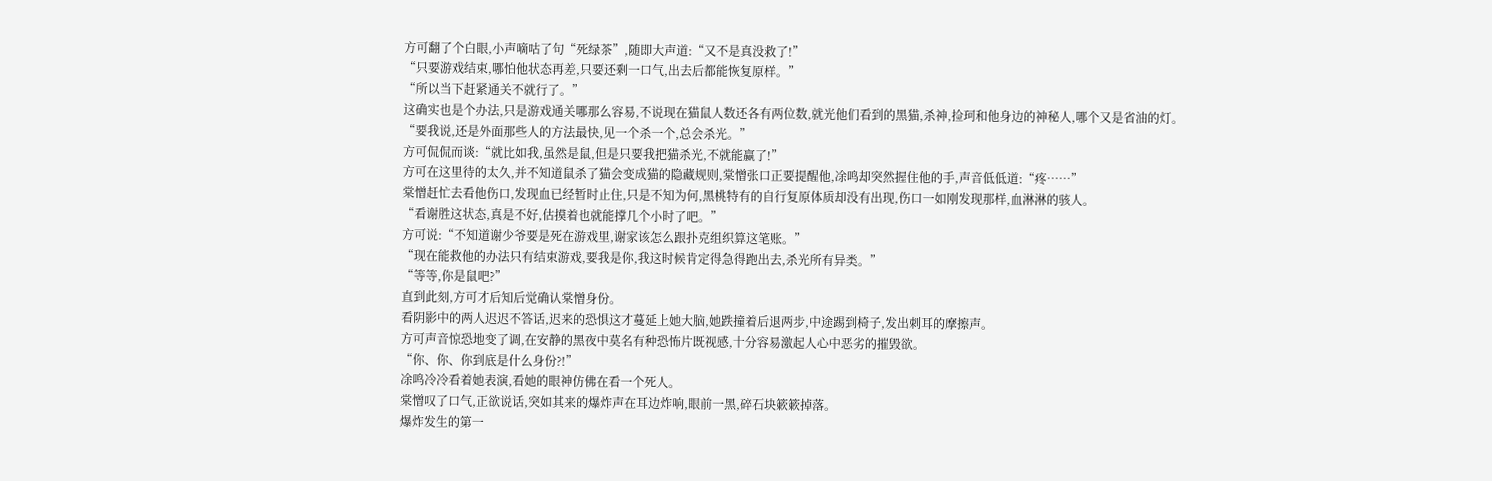方可翻了个白眼,小声嘀咕了句“死绿茶”,随即大声道:“又不是真没救了!”
“只要游戏结束,哪怕他状态再差,只要还剩一口气,出去后都能恢复原样。”
“所以当下赶紧通关不就行了。”
这确实也是个办法,只是游戏通关哪那么容易,不说现在猫鼠人数还各有两位数,就光他们看到的黑猫,杀神,捡珂和他身边的神秘人,哪个又是省油的灯。
“要我说,还是外面那些人的方法最快,见一个杀一个,总会杀光。”
方可侃侃而谈:“就比如我,虽然是鼠,但是只要我把猫杀光,不就能赢了!”
方可在这里待的太久,并不知道鼠杀了猫会变成猫的隐藏规则,棠憎张口正要提醒他,凃鸣却突然握住他的手,声音低低道:“疼……”
棠憎赶忙去看他伤口,发现血已经暂时止住,只是不知为何,黑桃特有的自行复原体质却没有出现,伤口一如刚发现那样,血淋淋的骇人。
“看谢胜这状态,真是不好,估摸着也就能撑几个小时了吧。”
方可说:“不知道谢少爷要是死在游戏里,谢家该怎么跟扑克组织算这笔账。”
“现在能救他的办法只有结束游戏,要我是你,我这时候肯定得急得跑出去,杀光所有异类。”
“等等,你是鼠吧?”
直到此刻,方可才后知后觉确认棠憎身份。
看阴影中的两人迟迟不答话,迟来的恐惧这才蔓延上她大脑,她跌撞着后退两步,中途踢到椅子,发出刺耳的摩擦声。
方可声音惊恐地变了调,在安静的黑夜中莫名有种恐怖片既视感,十分容易激起人心中恶劣的摧毁欲。
“你、你、你到底是什么身份?!”
凃鸣冷冷看着她表演,看她的眼神仿佛在看一个死人。
棠憎叹了口气,正欲说话,突如其来的爆炸声在耳边炸响,眼前一黑,碎石块簌簌掉落。
爆炸发生的第一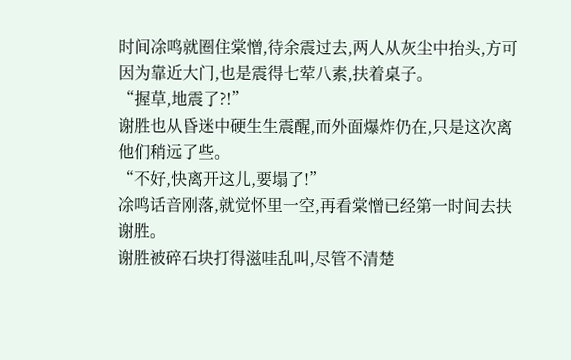时间凃鸣就圈住棠憎,待余震过去,两人从灰尘中抬头,方可因为靠近大门,也是震得七荤八素,扶着桌子。
“握草,地震了?!”
谢胜也从昏迷中硬生生震醒,而外面爆炸仍在,只是这次离他们稍远了些。
“不好,快离开这儿,要塌了!”
凃鸣话音刚落,就觉怀里一空,再看棠憎已经第一时间去扶谢胜。
谢胜被碎石块打得滋哇乱叫,尽管不清楚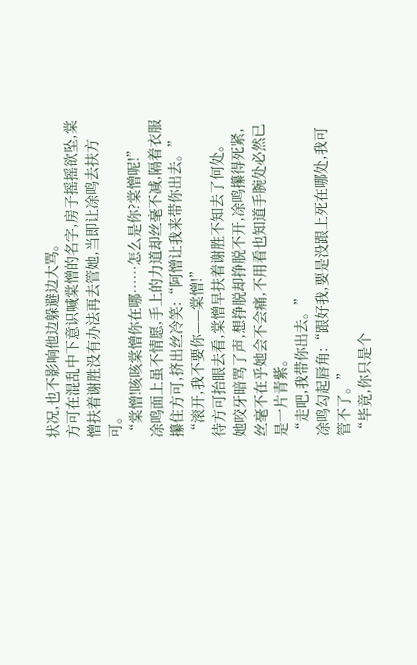状况,也不影响他边躲避边大骂。
方可在混乱中下意识喊棠憎的名字,房子摇摇欲坠,棠憎扶着谢胜没有办法再去管她,当即让凃鸣去扶方可。
“棠憎!咳咳棠憎你在哪……怎么是你?棠憎呢!”
凃鸣面上虽不情愿,手上的力道却丝毫不减,隔着衣服攥住方可,挤出丝冷笑:“阿憎让我来带你出去。”
“滚开,我不要你——棠憎!”
待方可抬眼去看,棠憎早扶着谢胜不知去了何处。
她咬牙暗骂了声,想挣脱却挣脱不开,凃鸣攥得死紧,丝毫不在乎她会不会痛,不用看也知道手腕处必然已是一片青紫。
“走吧,我带你出去。”
凃鸣勾起唇角:“跟好我,要是没跟上死在哪处,我可管不了。”
“毕竟,你只是个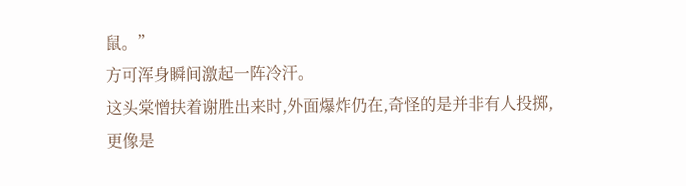鼠。”
方可浑身瞬间激起一阵冷汗。
这头棠憎扶着谢胜出来时,外面爆炸仍在,奇怪的是并非有人投掷,更像是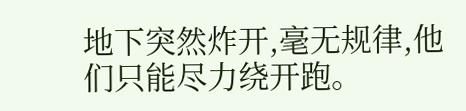地下突然炸开,毫无规律,他们只能尽力绕开跑。